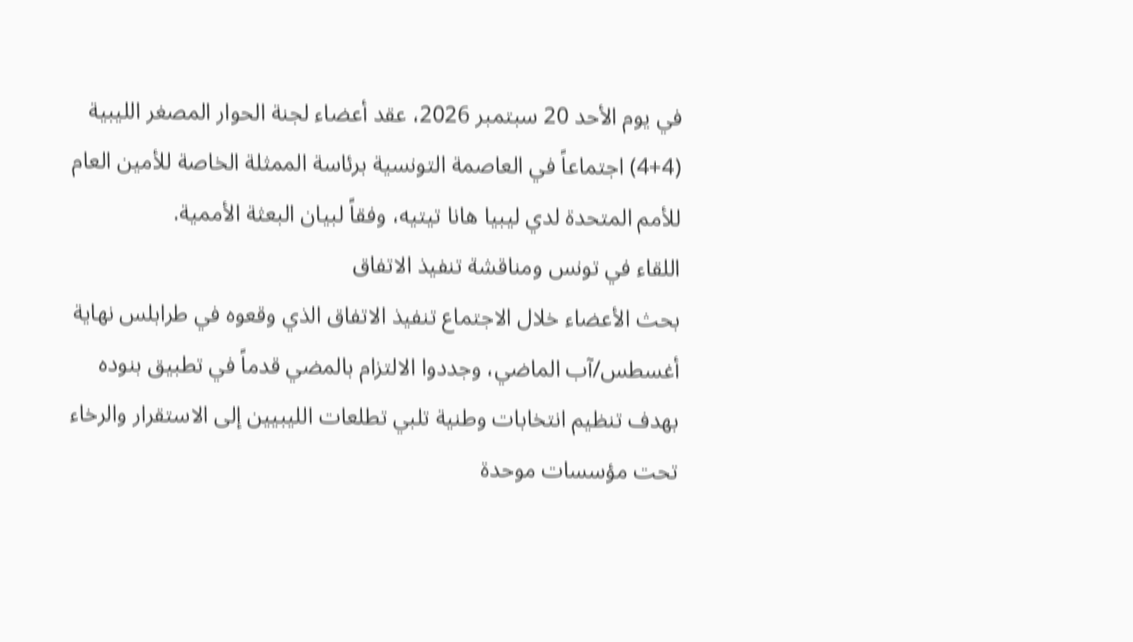في يوم الأحد 20 سبتمبر 2026، عقد أعضاء لجنة الحوار المصغر الليبية (4+4) اجتماعاً في العاصمة التونسية برئاسة الممثلة الخاصة للأمين العام للأمم المتحدة لدي ليبيا هانا تيتيه، وفقاً لبيان البعثة الأممية.
اللقاء في تونس ومناقشة تنفيذ الاتفاق
بحث الأعضاء خلال الاجتماع تنفيذ الاتفاق الذي وقعوه في طرابلس نهاية أغسطس/آب الماضي، وجددوا الالتزام بالمضي قدماً في تطبيق بنوده بهدف تنظيم انتخابات وطنية تلبي تطلعات الليبيين إلى الاستقرار والرخاء تحت مؤسسات موحدة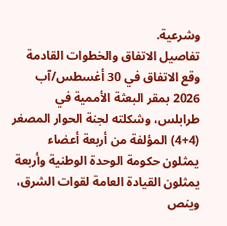وشرعية.
تفاصيل الاتفاق والخطوات القادمة
وقع الاتفاق في 30 أغسطس/آب 2026 بمقر البعثة الأممية في طرابلس، وشكلته لجنة الحوار المصغر (4+4) المؤلفة من أربعة أعضاء يمثلون حكومة الوحدة الوطنية وأربعة يمثلون القيادة العامة لقوات الشرق، وينص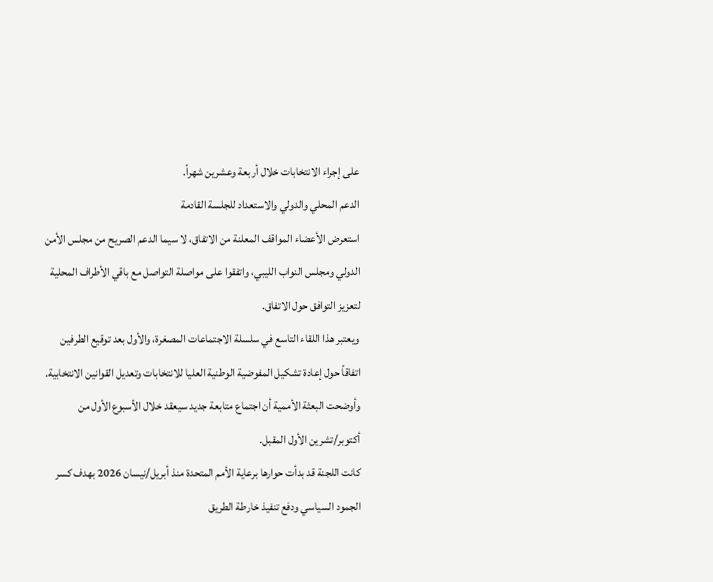على إجراء الانتخابات خلال أربعة وعشرين شهراً.
الدعم المحلي والدولي والاستعداد للجلسة القادمة
استعرض الأعضاء المواقف المعلنة من الاتفاق، لا سيما الدعم الصريح من مجلس الأمن الدولي ومجلس النواب الليبي، واتفقوا على مواصلة التواصل مع باقي الأطراف المحلية لتعزيز التوافق حول الاتفاق.
ويعتبر هذا اللقاء التاسع في سلسلة الاجتماعات المصغرة، والأول بعد توقيع الطرفين اتفاقاً حول إعادة تشكيل المفوضية الوطنية العليا للانتخابات وتعديل القوانين الانتخابية.
وأوضحت البعثة الأممية أن اجتماع متابعة جديد سيعقد خلال الأسبوع الأول من أكتوبر/تشرين الأول المقبل.
كانت اللجنة قد بدأت حوارها برعاية الأمم المتحدة منذ أبريل/نيسان 2026 بهدف كسر الجمود السياسي ودفع تنفيذ خارطة الطريق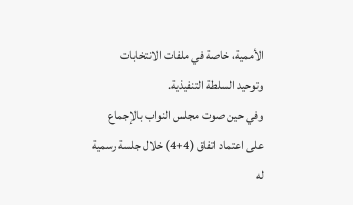الأممية، خاصة في ملفات الانتخابات وتوحيد السلطة التنفيذية.
وفي حين صوت مجلس النواب بالإجماع على اعتماد اتفاق (4+4) خلال جلسة رسمية له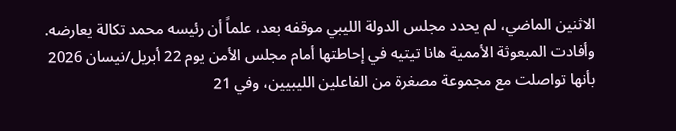الاثنين الماضي، لم يحدد مجلس الدولة الليبي موقفه بعد، علماً أن رئيسه محمد تكالة يعارضه.
وأفادت المبعوثة الأممية هانا تيتيه في إحاطتها أمام مجلس الأمن يوم 22 أبريل/نيسان 2026 بأنها تواصلت مع مجموعة مصغرة من الفاعلين الليبيين، وفي 21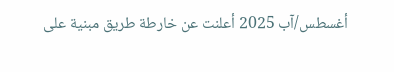أغسطس/آب 2025 أعلنت عن خارطة طريق مبنية على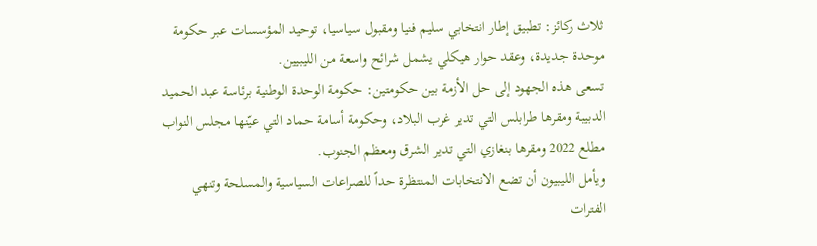ثلاث ركائز: تطبيق إطار انتخابي سليم فنيا ومقبول سياسيا، توحيد المؤسسات عبر حكومة موحدة جديدة، وعقد حوار هيكلي يشمل شرائح واسعة من الليبيين.
تسعى هذه الجهود إلى حل الأزمة بين حكومتين: حكومة الوحدة الوطنية برئاسة عبد الحميد الدبيبة ومقرها طرابلس التي تدير غرب البلاد، وحكومة أسامة حماد التي عيّنها مجلس النواب مطلع 2022 ومقرها بنغازي التي تدير الشرق ومعظم الجنوب.
ويأمل الليبيون أن تضع الانتخابات المنتظرة حداً للصراعات السياسية والمسلحة وتنهي الفترات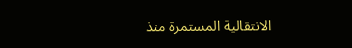الانتقالية المستمرة منذ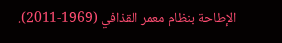الإطاحة بنظام معمر القذافي (1969‑2011).